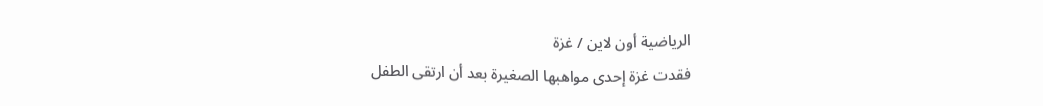الرياضية أون لاين / غزة
فقدت غزة إحدى مواهبها الصغيرة بعد أن ارتقى الطفل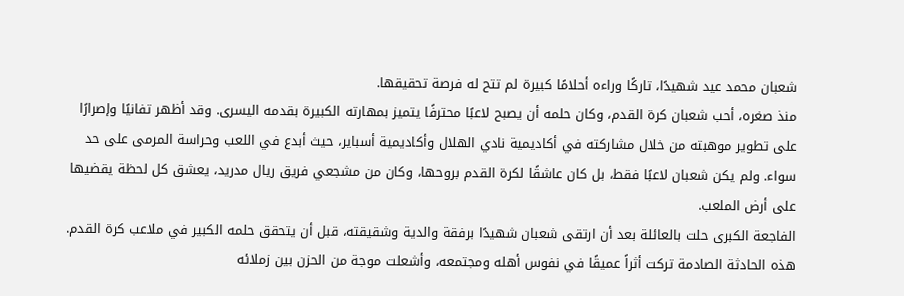شعبان محمد عيد شهيدًا، تاركًا وراءه أحلامًا كبيرة لم تتح له فرصة تحقيقها.
منذ صغره، أحب شعبان كرة القدم، وكان حلمه أن يصبح لاعبًا محترفًا يتميز بمهارته الكبيرة بقدمه اليسرى. وقد أظهر تفانيًا وإصرارًا على تطوير موهبته من خلال مشاركته في أكاديمية نادي الهلال وأكاديمية أسباير، حيث أبدع في اللعب وحراسة المرمى على حد سواء. ولم يكن شعبان لاعبًا فقط، بل كان عاشقًا لكرة القدم بروحها، وكان من مشجعي فريق ريال مدريد، يعشق كل لحظة يقضيها على أرض الملعب.
الفاجعة الكبرى حلت بالعائلة بعد أن ارتقى شعبان شهيدًا برفقة والدية وشقيقته، قبل أن يتحقق حلمه الكبير في ملاعب كرة القدم. هذه الحادثة الصادمة تركت أثراً عميقًا في نفوس أهله ومجتمعه، وأشعلت موجة من الحزن بين زملائه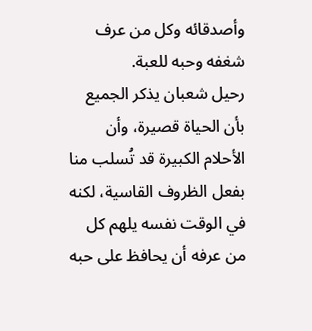وأصدقائه وكل من عرف شغفه وحبه للعبة.
رحيل شعبان يذكر الجميع بأن الحياة قصيرة، وأن الأحلام الكبيرة قد تُسلب منا بفعل الظروف القاسية، لكنه في الوقت نفسه يلهم كل من عرفه أن يحافظ على حبه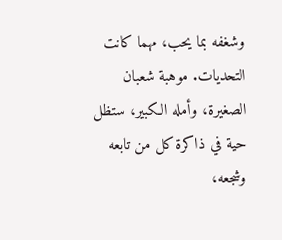وشغفه بما يحب، مهما كانت التحديات. موهبة شعبان الصغيرة، وأمله الكبير، ستظل حية في ذاكرة كل من تابعه وشجعه،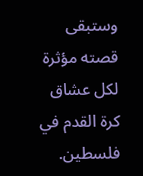وستبقى قصته مؤثرة لكل عشاق كرة القدم في فلسطين.